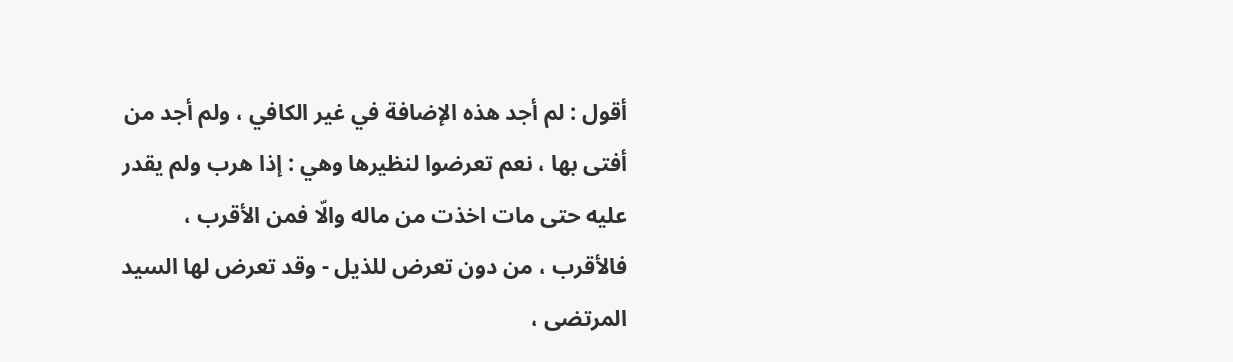أقول : لم أجد هذه الإضافة في غير الكافي ، ولم أجد من أفتى بها ، نعم تعرضوا لنظيرها وهي : إذا هرب ولم يقدر عليه حتى مات اخذت من ماله والّا فمن الأقرب ، فالأقرب ، من دون تعرض للذيل - وقد تعرض لها السيد المرتضى ،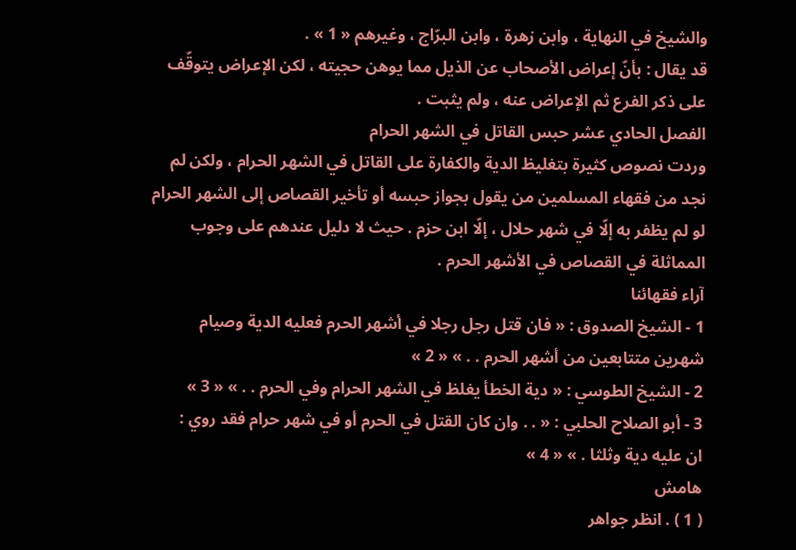والشيخ في النهاية ، وابن زهرة ، وابن البرّاج ، وغيرهم « 1 » .
قد يقال : بأنّ إعراض الأصحاب عن الذيل مما يوهن حجيته ، لكن الإعراض يتوقّف على ذكر الفرع ثم الإعراض عنه ، ولم يثبت .
الفصل الحادي عشر حبس القاتل في الشهر الحرام
وردت نصوص كثيرة بتغليظ الدية والكفارة على القاتل في الشهر الحرام ، ولكن لم نجد من فقهاء المسلمين من يقول بجواز حبسه أو تأخير القصاص إلى الشهر الحرام لو لم يظفر به إلّا في شهر حلال ، إلّا ابن حزم . حيث لا دليل عندهم على وجوب المماثلة في القصاص في الأشهر الحرم .
آراء فقهائنا
1 - الشيخ الصدوق : « فان قتل رجل رجلا في أشهر الحرم فعليه الدية وصيام شهرين متتابعين من أشهر الحرم . . » « 2 »
2 - الشيخ الطوسي : « دية الخطأ يغلظ في الشهر الحرام وفي الحرم . . » « 3 »
3 - أبو الصلاح الحلبي : « . . وان كان القتل في الحرم أو في شهر حرام فقد روي :
ان عليه دية وثلثا . » « 4 »
هامش
( 1 ) . انظر جواهر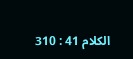الكلام 41 : 310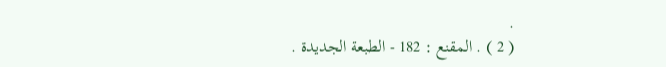.
( 2 ) . المقنع : 182 - الطبعة الجديدة .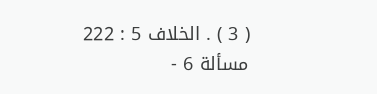( 3 ) . الخلاف 5 : 222 مسألة 6 -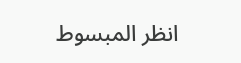انظر المبسوط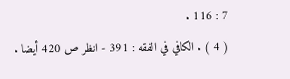7 : 116 .
( 4 ) . الكافي في الفقه : 391 - انظر ص 420 أيضا .